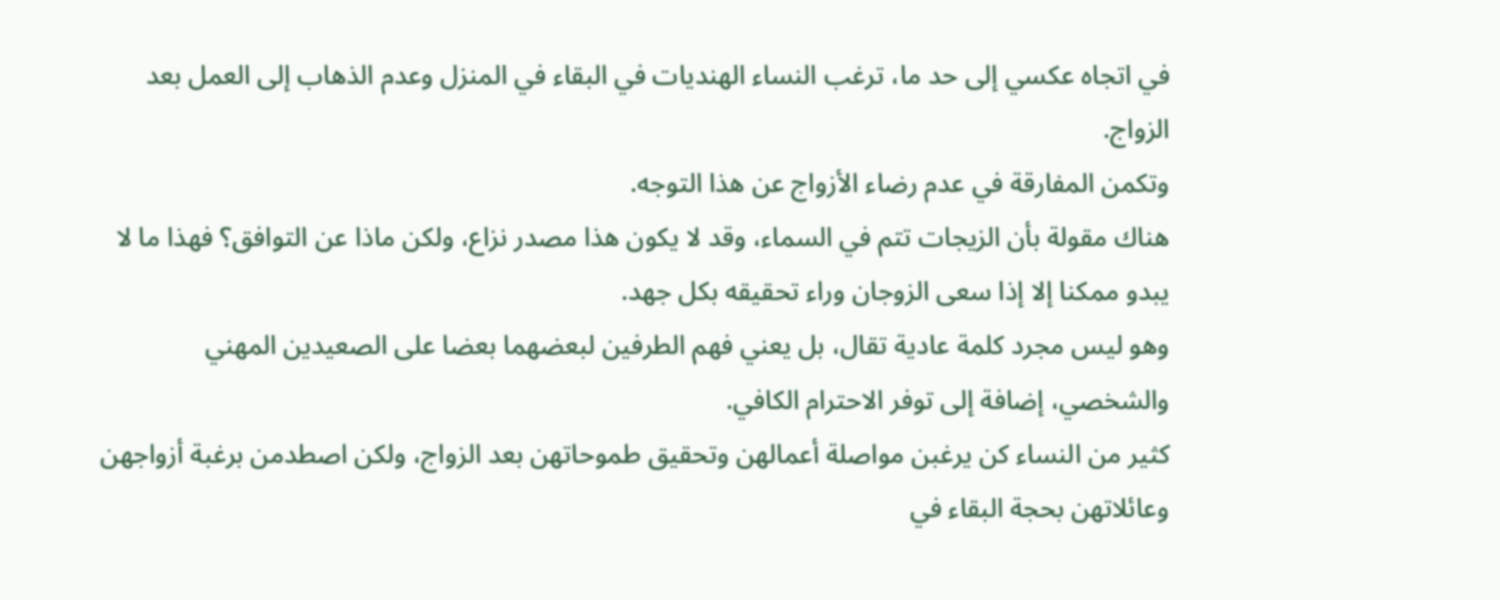في اتجاه عكسي إلى حد ما، ترغب النساء الهنديات في البقاء في المنزل وعدم الذهاب إلى العمل بعد الزواج.
وتكمن المفارقة في عدم رضاء الأزواج عن هذا التوجه.
هناك مقولة بأن الزيجات تتم في السماء، وقد لا يكون هذا مصدر نزاع، ولكن ماذا عن التوافق؟ فهذا ما لا يبدو ممكنا إلا إذا سعى الزوجان وراء تحقيقه بكل جهد.
وهو ليس مجرد كلمة عادية تقال، بل يعني فهم الطرفين لبعضهما بعضا على الصعيدين المهني والشخصي، إضافة إلى توفر الاحترام الكافي.
كثير من النساء كن يرغبن مواصلة أعمالهن وتحقيق طموحاتهن بعد الزواج، ولكن اصطدمن برغبة أزواجهن وعائلاتهن بحجة البقاء في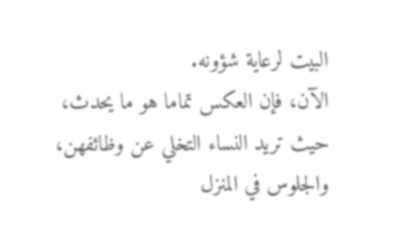البيت لرعاية شؤونه.
الآن، فإن العكس تماما هو ما يحدث، حيث تريد النساء التخلي عن وظائفهن، والجلوس في المنزل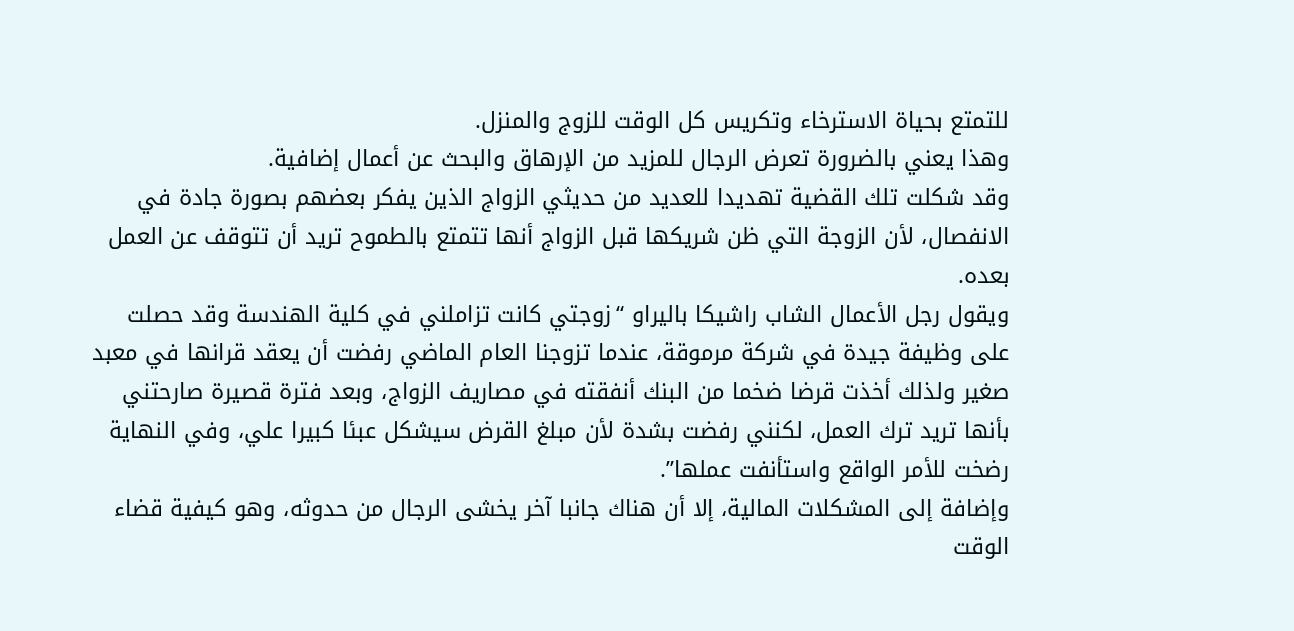للتمتع بحياة الاسترخاء وتكريس كل الوقت للزوج والمنزل.
وهذا يعني بالضرورة تعرض الرجال للمزيد من الإرهاق والبحث عن أعمال إضافية.
وقد شكلت تلك القضية تهديدا للعديد من حديثي الزواج الذين يفكر بعضهم بصورة جادة في الانفصال، لأن الزوجة التي ظن شريكها قبل الزواج أنها تتمتع بالطموح تريد أن تتوقف عن العمل بعده.
ويقول رجل الأعمال الشاب راشيكا باليراو “زوجتي كانت تزاملني في كلية الهندسة وقد حصلت على وظيفة جيدة في شركة مرموقة، عندما تزوجنا العام الماضي رفضت أن يعقد قرانها في معبد صغير ولذلك أخذت قرضا ضخما من البنك أنفقته في مصاريف الزواج، وبعد فترة قصيرة صارحتني بأنها تريد ترك العمل، لكنني رفضت بشدة لأن مبلغ القرض سيشكل عبئا كبيرا علي، وفي النهاية رضخت للأمر الواقع واستأنفت عملها”.
وإضافة إلى المشكلات المالية، إلا أن هناك جانبا آخر يخشى الرجال من حدوثه، وهو كيفية قضاء الوقت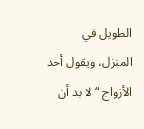الطويل في المنزل، ويقول أحد الأزواج “لا بد أن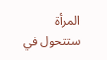المرأة ستتحول في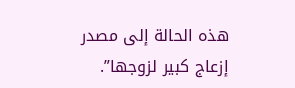هذه الحالة إلى مصدر إزعاج كبير لزوجها”.